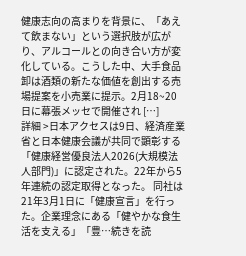健康志向の高まりを背景に、「あえて飲まない」という選択肢が広がり、アルコールとの向き合い方が変化している。こうした中、大手食品卸は酒類の新たな価値を創出する売場提案を小売業に提示。2月18~20日に幕張メッセで開催され […]
詳細 >日本アクセスは9日、経済産業省と日本健康会議が共同で顕彰する「健康経営優良法人2026(大規模法人部門)」に認定された。22年から5年連続の認定取得となった。 同社は21年3月1日に「健康宣言」を行った。企業理念にある「健やかな食生活を支える」「豊…続きを読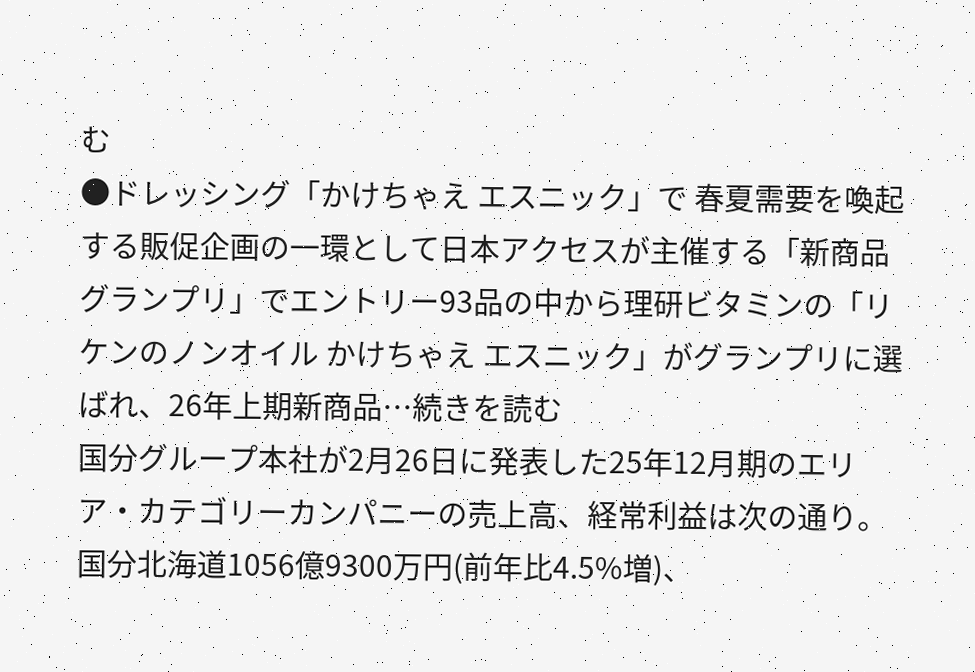む
●ドレッシング「かけちゃえ エスニック」で 春夏需要を喚起する販促企画の一環として日本アクセスが主催する「新商品グランプリ」でエントリー93品の中から理研ビタミンの「リケンのノンオイル かけちゃえ エスニック」がグランプリに選ばれ、26年上期新商品…続きを読む
国分グループ本社が2月26日に発表した25年12月期のエリア・カテゴリーカンパニーの売上高、経常利益は次の通り。 国分北海道1056億9300万円(前年比4.5%増)、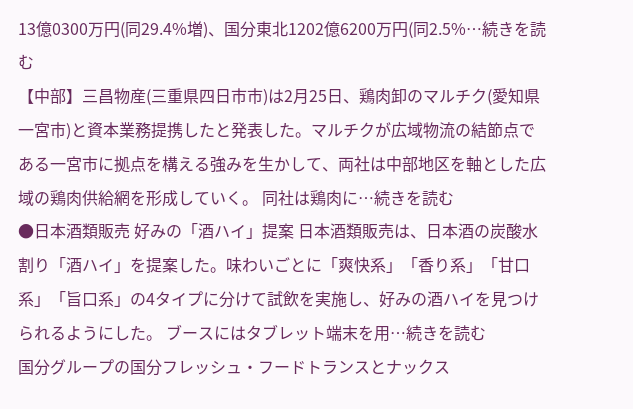13億0300万円(同29.4%増)、国分東北1202億6200万円(同2.5%…続きを読む
【中部】三昌物産(三重県四日市市)は2月25日、鶏肉卸のマルチク(愛知県一宮市)と資本業務提携したと発表した。マルチクが広域物流の結節点である一宮市に拠点を構える強みを生かして、両社は中部地区を軸とした広域の鶏肉供給網を形成していく。 同社は鶏肉に…続きを読む
●日本酒類販売 好みの「酒ハイ」提案 日本酒類販売は、日本酒の炭酸水割り「酒ハイ」を提案した。味わいごとに「爽快系」「香り系」「甘口系」「旨口系」の4タイプに分けて試飲を実施し、好みの酒ハイを見つけられるようにした。 ブースにはタブレット端末を用…続きを読む
国分グループの国分フレッシュ・フードトランスとナックス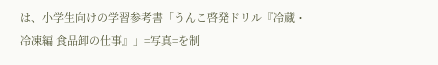は、小学生向けの学習参考書「うんこ啓発ドリル『冷蔵・冷凍編 食品卸の仕事』」=写真=を制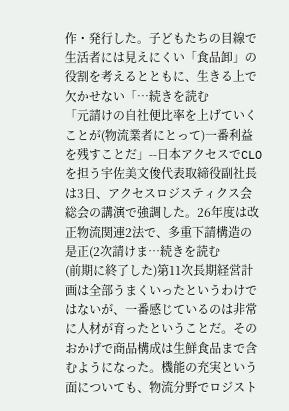作・発行した。子どもたちの目線で生活者には見えにくい「食品卸」の役割を考えるとともに、生きる上で欠かせない「…続きを読む
「元請けの自社便比率を上げていくことが(物流業者にとって)一番利益を残すことだ」--日本アクセスでCLOを担う宇佐美文俊代表取締役副社長は3日、アクセスロジスティクス会総会の講演で強調した。26年度は改正物流関連2法で、多重下請構造の是正(2次請けま…続きを読む
(前期に終了した)第11次長期経営計画は全部うまくいったというわけではないが、一番感じているのは非常に人材が育ったということだ。そのおかげで商品構成は生鮮食品まで含むようになった。機能の充実という面についても、物流分野でロジスト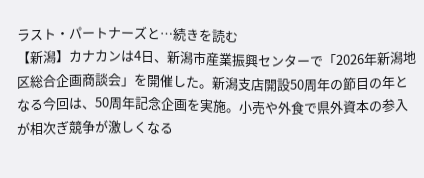ラスト・パートナーズと…続きを読む
【新潟】カナカンは4日、新潟市産業振興センターで「2026年新潟地区総合企画商談会」を開催した。新潟支店開設50周年の節目の年となる今回は、50周年記念企画を実施。小売や外食で県外資本の参入が相次ぎ競争が激しくなる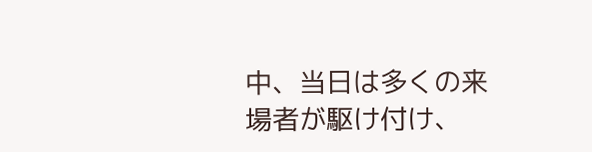中、当日は多くの来場者が駆け付け、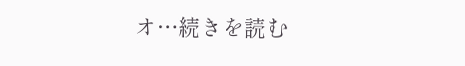オ…続きを読む